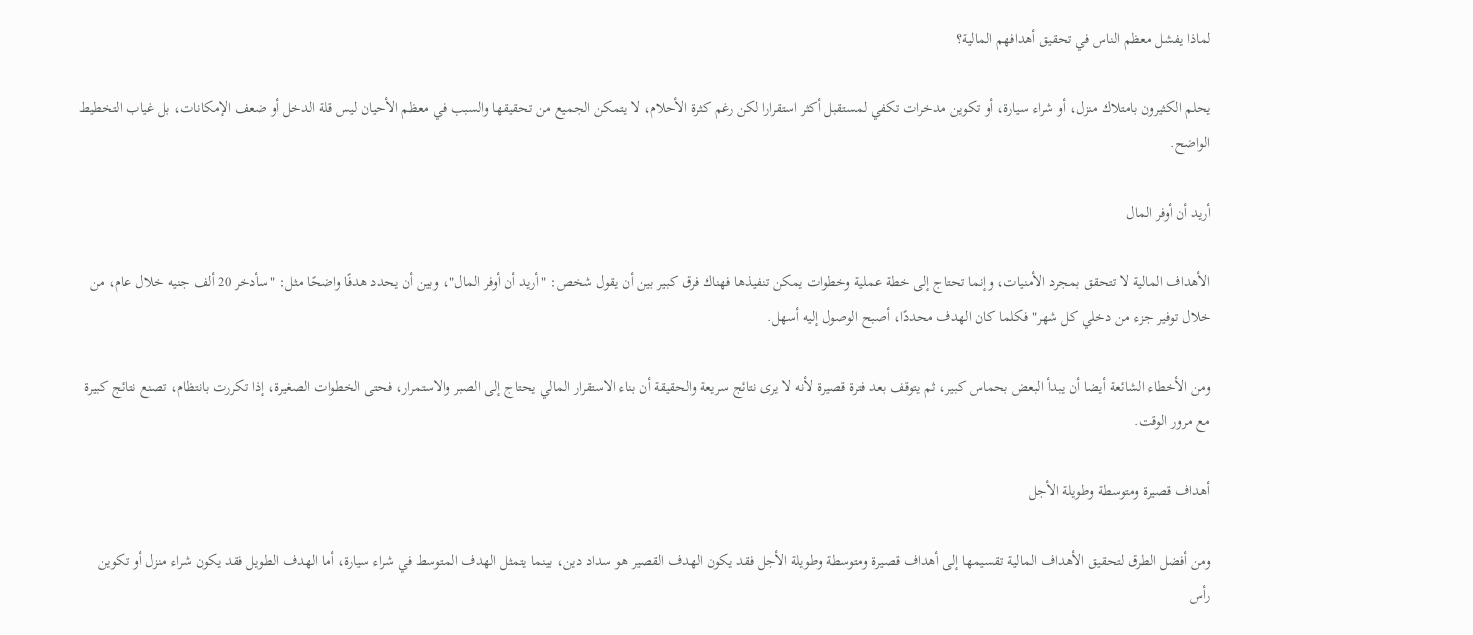لماذا يفشل معظم الناس في تحقيق أهدافهم المالية؟

يحلم الكثيرون بامتلاك منزل، أو شراء سيارة، أو تكوين مدخرات تكفي لمستقبل أكثر استقرارا لكن رغم كثرة الأحلام، لا يتمكن الجميع من تحقيقها والسبب في معظم الأحيان ليس قلة الدخل أو ضعف الإمكانات، بل غياب التخطيط الواضح.

أريد أن أوفر المال

الأهداف المالية لا تتحقق بمجرد الأمنيات، وإنما تحتاج إلى خطة عملية وخطوات يمكن تنفيذها فهناك فرق كبير بين أن يقول شخص: "أريد أن أوفر المال"، وبين أن يحدد هدفًا واضحًا مثل: "سأدخر 20 ألف جنيه خلال عام، من خلال توفير جزء من دخلي كل شهر" فكلما كان الهدف محددًا، أصبح الوصول إليه أسهل.

ومن الأخطاء الشائعة أيضا أن يبدأ البعض بحماس كبير، ثم يتوقف بعد فترة قصيرة لأنه لا يرى نتائج سريعة والحقيقة أن بناء الاستقرار المالي يحتاج إلى الصبر والاستمرار، فحتى الخطوات الصغيرة، إذا تكررت بانتظام، تصنع نتائج كبيرة مع مرور الوقت.

أهداف قصيرة ومتوسطة وطويلة الأجل

ومن أفضل الطرق لتحقيق الأهداف المالية تقسيمها إلى أهداف قصيرة ومتوسطة وطويلة الأجل فقد يكون الهدف القصير هو سداد دين، بينما يتمثل الهدف المتوسط في شراء سيارة، أما الهدف الطويل فقد يكون شراء منزل أو تكوين رأس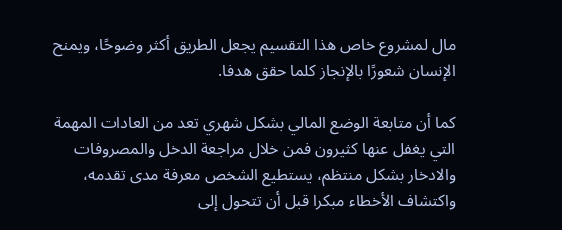مال لمشروع خاص هذا التقسيم يجعل الطريق أكثر وضوحًا، ويمنح الإنسان شعورًا بالإنجاز كلما حقق هدفا.

كما أن متابعة الوضع المالي بشكل شهري تعد من العادات المهمة التي يغفل عنها كثيرون فمن خلال مراجعة الدخل والمصروفات والادخار بشكل منتظم، يستطيع الشخص معرفة مدى تقدمه، واكتشاف الأخطاء مبكرا قبل أن تتحول إلى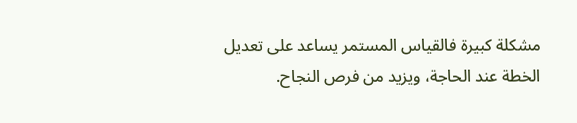مشكلة كبيرة فالقياس المستمر يساعد على تعديل الخطة عند الحاجة، ويزيد من فرص النجاح.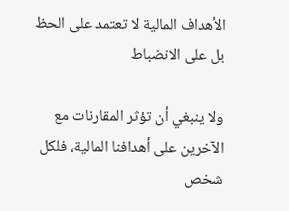الأهداف المالية لا تعتمد على الحظ بل على الانضباط

ولا ينبغي أن تؤثر المقارنات مع الآخرين على أهدافنا المالية، فلكل شخص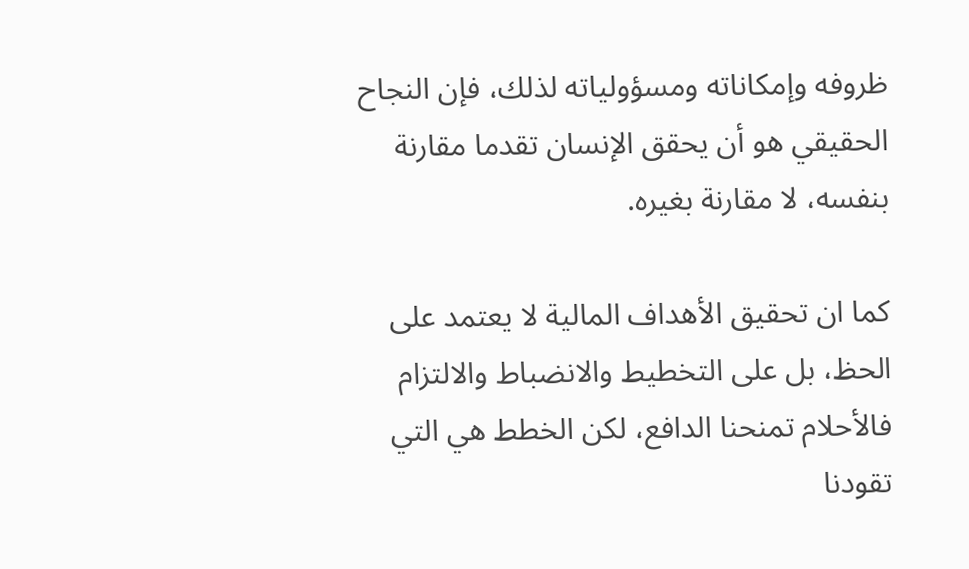ظروفه وإمكاناته ومسؤولياته لذلك، فإن النجاح الحقيقي هو أن يحقق الإنسان تقدما مقارنة بنفسه، لا مقارنة بغيره.

كما ان تحقيق الأهداف المالية لا يعتمد على الحظ، بل على التخطيط والانضباط والالتزام فالأحلام تمنحنا الدافع، لكن الخطط هي التي تقودنا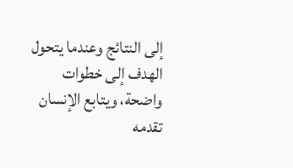إلى النتائج وعندما يتحول الهدف إلى خطوات واضحة، ويتابع الإنسان تقدمه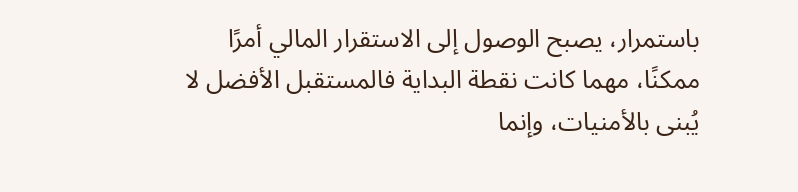باستمرار، يصبح الوصول إلى الاستقرار المالي أمرًا ممكنًا، مهما كانت نقطة البداية فالمستقبل الأفضل لا يُبنى بالأمنيات، وإنما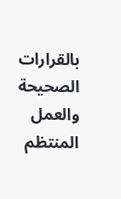بالقرارات الصحيحة والعمل المنتظم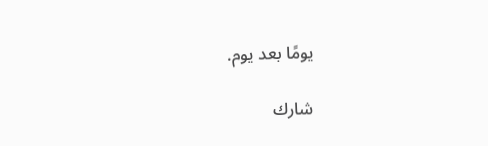يومًا بعد يوم.

شارك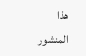هذا المنشور